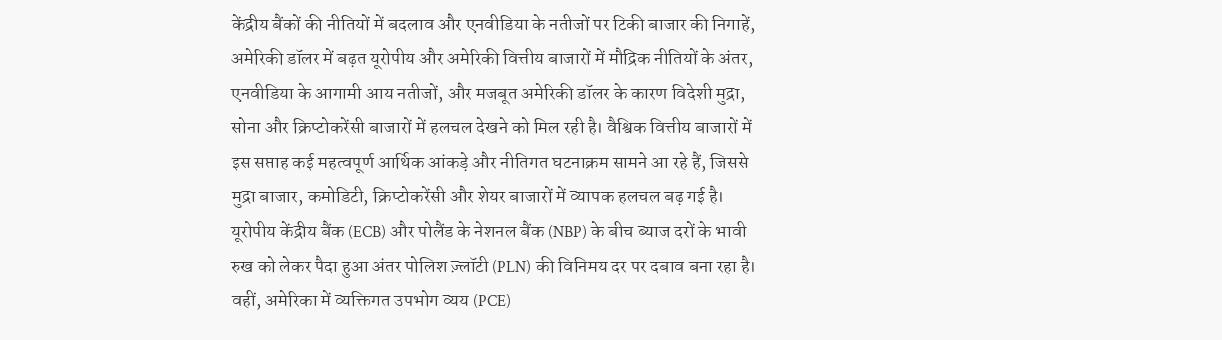केंद्रीय बैंकों की नीतियों में बदलाव और एनवीडिया के नतीजों पर टिकी बाजार की निगाहें, अमेरिकी डॉलर में बढ़त यूरोपीय और अमेरिकी वित्तीय बाजारों में मौद्रिक नीतियों के अंतर, एनवीडिया के आगामी आय नतीजों, और मजबूत अमेरिकी डॉलर के कारण विदेशी मुद्रा, सोना और क्रिप्टोकरेंसी बाजारों में हलचल देखने को मिल रही है। वैश्विक वित्तीय बाजारों में इस सप्ताह कई महत्वपूर्ण आर्थिक आंकड़े और नीतिगत घटनाक्रम सामने आ रहे हैं, जिससे मुद्रा बाजार, कमोडिटी, क्रिप्टोकरेंसी और शेयर बाजारों में व्यापक हलचल बढ़ गई है। यूरोपीय केंद्रीय बैंक (ECB) और पोलैंड के नेशनल बैंक (NBP) के बीच ब्याज दरों के भावी रुख को लेकर पैदा हुआ अंतर पोलिश ज़्लॉटी (PLN) की विनिमय दर पर दबाव बना रहा है। वहीं, अमेरिका में व्यक्तिगत उपभोग व्यय (PCE)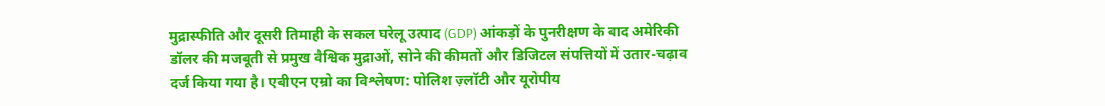मुद्रास्फीति और दूसरी तिमाही के सकल घरेलू उत्पाद (GDP) आंकड़ों के पुनरीक्षण के बाद अमेरिकी डॉलर की मजबूती से प्रमुख वैश्विक मुद्राओं, सोने की कीमतों और डिजिटल संपत्तियों में उतार-चढ़ाव दर्ज किया गया है। एबीएन एम्रो का विश्लेषण: पोलिश ज़्लॉटी और यूरोपीय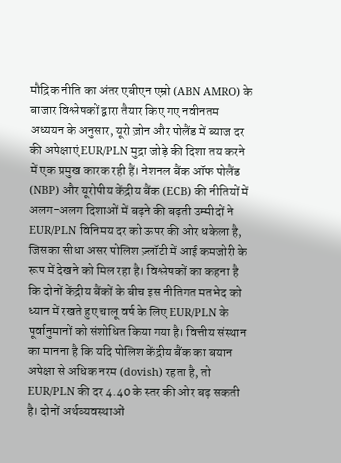मौद्रिक नीति का अंतर एबीएन एम्रो (ABN AMRO) के बाजार विश्लेषकों द्वारा तैयार किए गए नवीनतम अध्ययन के अनुसार, यूरो ज़ोन और पोलैंड में ब्याज दर की अपेक्षाएं EUR/PLN मुद्रा जोड़े की दिशा तय करने में एक प्रमुख कारक रही हैं। नेशनल बैंक ऑफ पोलैंड (NBP) और यूरोपीय केंद्रीय बैंक (ECB) की नीतियों में अलग-अलग दिशाओं में बढ़ने की बढ़ती उम्मीदों ने EUR/PLN विनिमय दर को ऊपर की ओर धकेला है, जिसका सीधा असर पोलिश ज़्लॉटी में आई कमजोरी के रूप में देखने को मिल रहा है। विश्लेषकों का कहना है कि दोनों केंद्रीय बैंकों के बीच इस नीतिगत मतभेद को ध्यान में रखते हुए चालू वर्ष के लिए EUR/PLN के पूर्वानुमानों को संशोधित किया गया है। वित्तीय संस्थान का मानना है कि यदि पोलिश केंद्रीय बैंक का बयान अपेक्षा से अधिक नरम (dovish) रहता है, तो EUR/PLN की दर 4.40 के स्तर की ओर बढ़ सकती है। दोनों अर्थव्यवस्थाओं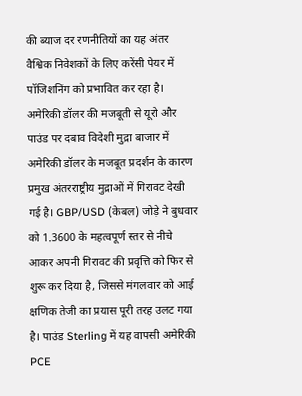की ब्याज दर रणनीतियों का यह अंतर वैश्विक निवेशकों के लिए करेंसी पेयर में पॉजिशनिंग को प्रभावित कर रहा है। अमेरिकी डॉलर की मजबूती से यूरो और पाउंड पर दबाव विदेशी मुद्रा बाजार में अमेरिकी डॉलर के मजबूत प्रदर्शन के कारण प्रमुख अंतरराष्ट्रीय मुद्राओं में गिरावट देखी गई है। GBP/USD (केबल) जोड़े ने बुधवार को 1.3600 के महत्वपूर्ण स्तर से नीचे आकर अपनी गिरावट की प्रवृत्ति को फिर से शुरू कर दिया है, जिससे मंगलवार को आई क्षणिक तेजी का प्रयास पूरी तरह उलट गया है। पाउंड Sterling में यह वापसी अमेरिकी PCE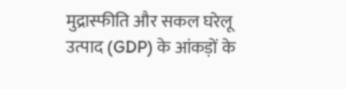मुद्रास्फीति और सकल घरेलू उत्पाद (GDP) के आंकड़ों के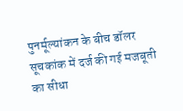पुनर्मूल्यांकन के बीच डॉलर सूचकांक में दर्ज की गई मजबूती का सीधा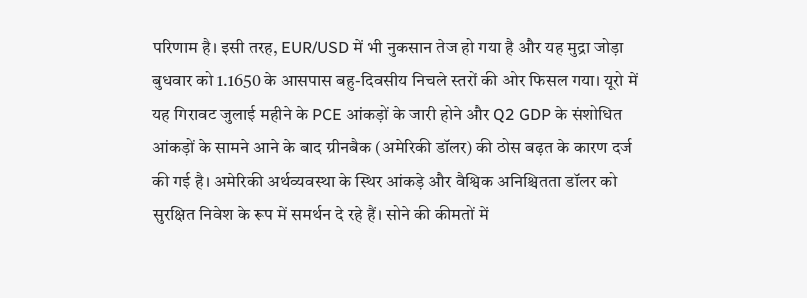परिणाम है। इसी तरह, EUR/USD में भी नुकसान तेज हो गया है और यह मुद्रा जोड़ा बुधवार को 1.1650 के आसपास बहु-दिवसीय निचले स्तरों की ओर फिसल गया। यूरो में यह गिरावट जुलाई महीने के PCE आंकड़ों के जारी होने और Q2 GDP के संशोधित आंकड़ों के सामने आने के बाद ग्रीनबैक (अमेरिकी डॉलर) की ठोस बढ़त के कारण दर्ज की गई है। अमेरिकी अर्थव्यवस्था के स्थिर आंकड़े और वैश्विक अनिश्चितता डॉलर को सुरक्षित निवेश के रूप में समर्थन दे रहे हैं। सोने की कीमतों में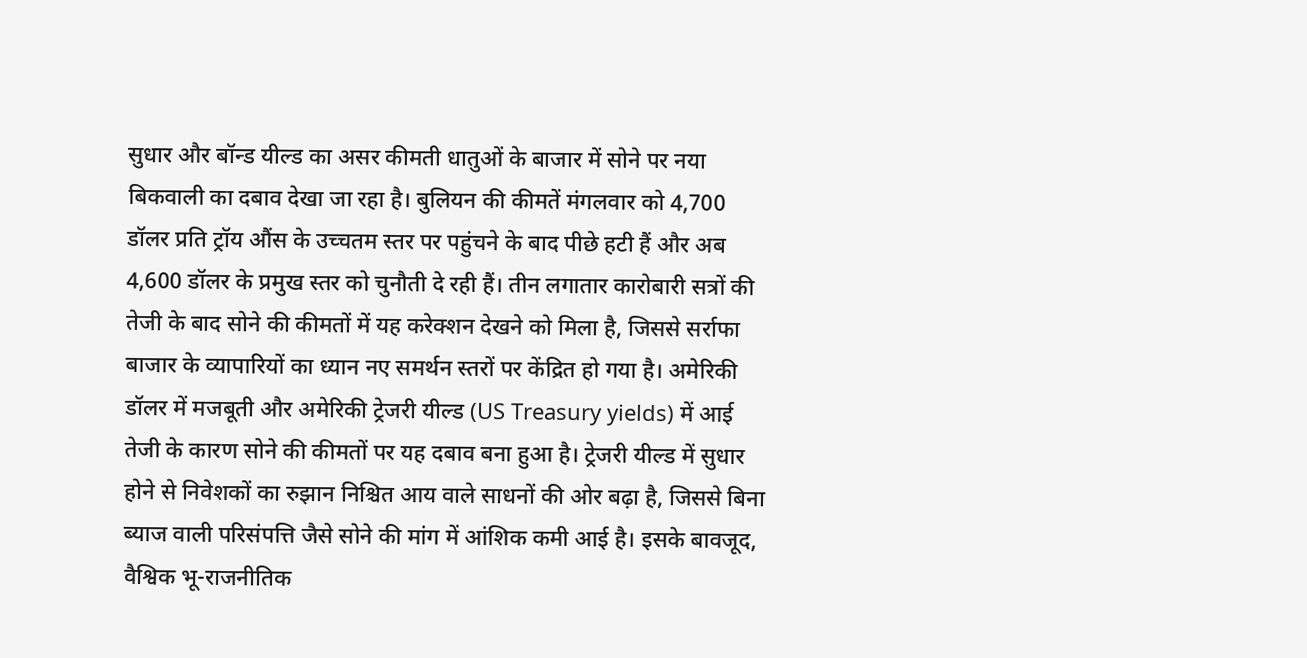सुधार और बॉन्ड यील्ड का असर कीमती धातुओं के बाजार में सोने पर नया बिकवाली का दबाव देखा जा रहा है। बुलियन की कीमतें मंगलवार को 4,700 डॉलर प्रति ट्रॉय औंस के उच्चतम स्तर पर पहुंचने के बाद पीछे हटी हैं और अब 4,600 डॉलर के प्रमुख स्तर को चुनौती दे रही हैं। तीन लगातार कारोबारी सत्रों की तेजी के बाद सोने की कीमतों में यह करेक्शन देखने को मिला है, जिससे सर्राफा बाजार के व्यापारियों का ध्यान नए समर्थन स्तरों पर केंद्रित हो गया है। अमेरिकी डॉलर में मजबूती और अमेरिकी ट्रेजरी यील्ड (US Treasury yields) में आई तेजी के कारण सोने की कीमतों पर यह दबाव बना हुआ है। ट्रेजरी यील्ड में सुधार होने से निवेशकों का रुझान निश्चित आय वाले साधनों की ओर बढ़ा है, जिससे बिना ब्याज वाली परिसंपत्ति जैसे सोने की मांग में आंशिक कमी आई है। इसके बावजूद, वैश्विक भू-राजनीतिक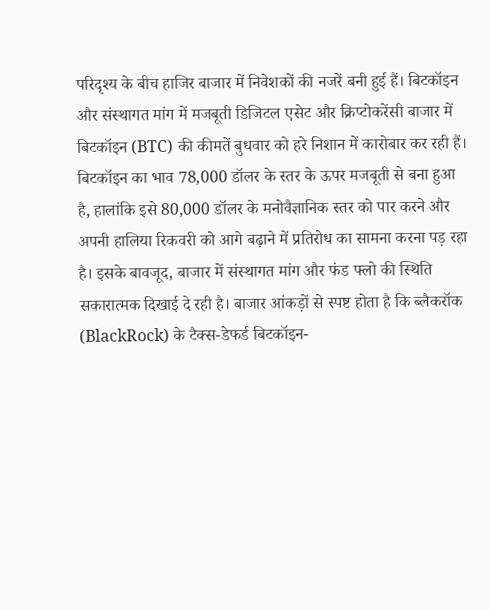परिदृश्य के बीच हाजिर बाजार में निवेशकों की नजरें बनी हुई हैं। बिटकॉइन और संस्थागत मांग में मजबूती डिजिटल एसेट और क्रिप्टोकरेंसी बाजार में बिटकॉइन (BTC) की कीमतें बुधवार को हरे निशान में कारोबार कर रही हैं। बिटकॉइन का भाव 78,000 डॉलर के स्तर के ऊपर मजबूती से बना हुआ है, हालांकि इसे 80,000 डॉलर के मनोवैज्ञानिक स्तर को पार करने और अपनी हालिया रिकवरी को आगे बढ़ाने में प्रतिरोध का सामना करना पड़ रहा है। इसके बावजूद, बाजार में संस्थागत मांग और फंड फ्लो की स्थिति सकारात्मक दिखाई दे रही है। बाजार आंकड़ों से स्पष्ट होता है कि ब्लैकरॉक (BlackRock) के टैक्स-डेफर्ड बिटकॉइन-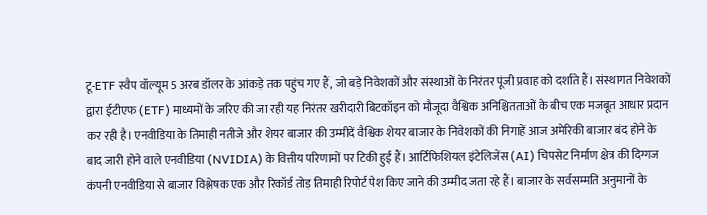टू-ETF स्वैप वॉल्यूम 5 अरब डॉलर के आंकड़े तक पहुंच गए हैं, जो बड़े निवेशकों और संस्थाओं के निरंतर पूंजी प्रवाह को दर्शाते हैं। संस्थागत निवेशकों द्वारा ईटीएफ (ETF) माध्यमों के जरिए की जा रही यह निरंतर खरीदारी बिटकॉइन को मौजूदा वैश्विक अनिश्चितताओं के बीच एक मजबूत आधार प्रदान कर रही है। एनवीडिया के तिमाही नतीजे और शेयर बाजार की उम्मीदें वैश्विक शेयर बाजार के निवेशकों की निगाहें आज अमेरिकी बाजार बंद होने के बाद जारी होने वाले एनवीडिया (NVIDIA) के वित्तीय परिणामों पर टिकी हुई हैं। आर्टिफिशियल इंटेलिजेंस (AI) चिपसेट निर्माण क्षेत्र की दिग्गज कंपनी एनवीडिया से बाजार विश्लेषक एक और रिकॉर्ड तोड़ तिमाही रिपोर्ट पेश किए जाने की उम्मीद जता रहे हैं। बाजार के सर्वसम्मति अनुमानों के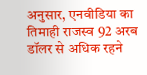अनुसार, एनवीडिया का तिमाही राजस्व 92 अरब डॉलर से अधिक रहने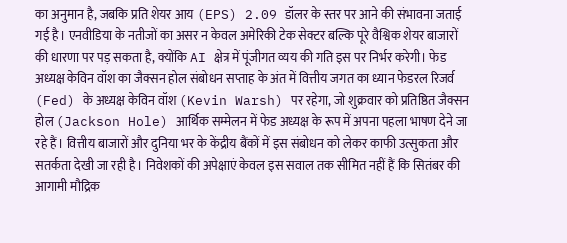का अनुमान है, जबकि प्रति शेयर आय (EPS) 2.09 डॉलर के स्तर पर आने की संभावना जताई गई है। एनवीडिया के नतीजों का असर न केवल अमेरिकी टेक सेक्टर बल्कि पूरे वैश्विक शेयर बाजारों की धारणा पर पड़ सकता है, क्योंकि AI क्षेत्र में पूंजीगत व्यय की गति इस पर निर्भर करेगी। फेड अध्यक्ष केविन वॉश का जैक्सन होल संबोधन सप्ताह के अंत में वित्तीय जगत का ध्यान फेडरल रिजर्व (Fed) के अध्यक्ष केविन वॉश (Kevin Warsh) पर रहेगा, जो शुक्रवार को प्रतिष्ठित जैक्सन होल (Jackson Hole) आर्थिक सम्मेलन में फेड अध्यक्ष के रूप में अपना पहला भाषण देने जा रहे हैं। वित्तीय बाजारों और दुनिया भर के केंद्रीय बैंकों में इस संबोधन को लेकर काफी उत्सुकता और सतर्कता देखी जा रही है। निवेशकों की अपेक्षाएं केवल इस सवाल तक सीमित नहीं हैं कि सितंबर की आगामी मौद्रिक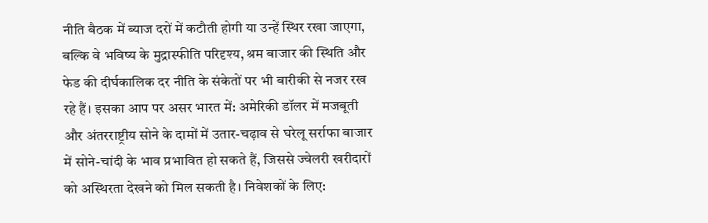नीति बैठक में ब्याज दरों में कटौती होगी या उन्हें स्थिर रखा जाएगा, बल्कि वे भविष्य के मुद्रास्फीति परिदृश्य, श्रम बाजार की स्थिति और फेड की दीर्घकालिक दर नीति के संकेतों पर भी बारीकी से नजर रख रहे हैं। इसका आप पर असर भारत में: अमेरिकी डॉलर में मजबूती और अंतरराष्ट्रीय सोने के दामों में उतार-चढ़ाव से घरेलू सर्राफा बाजार में सोने-चांदी के भाव प्रभावित हो सकते हैं, जिससे ज्वेलरी खरीदारों को अस्थिरता देखने को मिल सकती है। निवेशकों के लिए: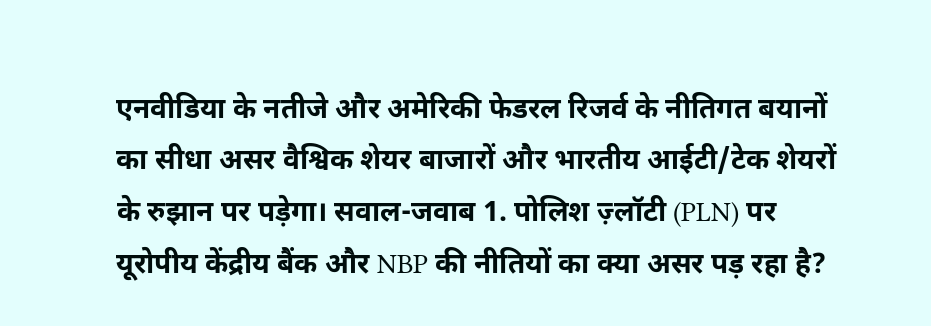एनवीडिया के नतीजे और अमेरिकी फेडरल रिजर्व के नीतिगत बयानों का सीधा असर वैश्विक शेयर बाजारों और भारतीय आईटी/टेक शेयरों के रुझान पर पड़ेगा। सवाल-जवाब 1. पोलिश ज़्लॉटी (PLN) पर यूरोपीय केंद्रीय बैंक और NBP की नीतियों का क्या असर पड़ रहा है?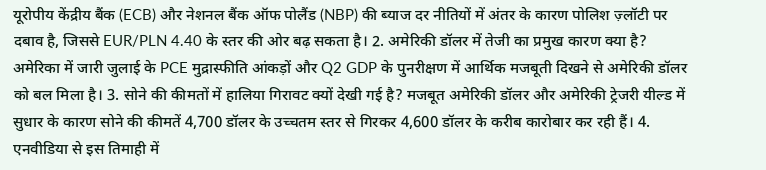यूरोपीय केंद्रीय बैंक (ECB) और नेशनल बैंक ऑफ पोलैंड (NBP) की ब्याज दर नीतियों में अंतर के कारण पोलिश ज़्लॉटी पर दबाव है, जिससे EUR/PLN 4.40 के स्तर की ओर बढ़ सकता है। 2. अमेरिकी डॉलर में तेजी का प्रमुख कारण क्या है? अमेरिका में जारी जुलाई के PCE मुद्रास्फीति आंकड़ों और Q2 GDP के पुनरीक्षण में आर्थिक मजबूती दिखने से अमेरिकी डॉलर को बल मिला है। 3. सोने की कीमतों में हालिया गिरावट क्यों देखी गई है? मजबूत अमेरिकी डॉलर और अमेरिकी ट्रेजरी यील्ड में सुधार के कारण सोने की कीमतें 4,700 डॉलर के उच्चतम स्तर से गिरकर 4,600 डॉलर के करीब कारोबार कर रही हैं। 4. एनवीडिया से इस तिमाही में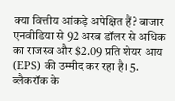क्या वित्तीय आंकड़े अपेक्षित हैं? बाजार एनवीडिया से 92 अरब डॉलर से अधिक का राजस्व और $2.09 प्रति शेयर आय (EPS) की उम्मीद कर रहा है। 5. ब्लैकरॉक के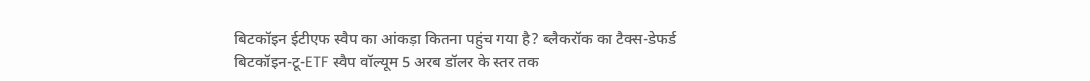बिटकॉइन ईटीएफ स्वैप का आंकड़ा कितना पहुंच गया है? ब्लैकरॉक का टैक्स-डेफर्ड बिटकॉइन-टू-ETF स्वैप वॉल्यूम 5 अरब डॉलर के स्तर तक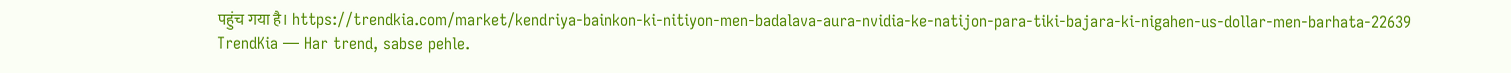पहुंच गया है। https://trendkia.com/market/kendriya-bainkon-ki-nitiyon-men-badalava-aura-nvidia-ke-natijon-para-tiki-bajara-ki-nigahen-us-dollar-men-barhata-22639 TrendKia — Har trend, sabse pehle.